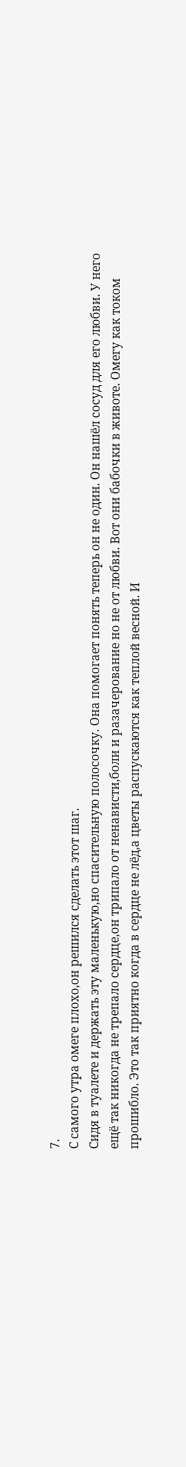7.
С самого утра омеге плохо,он решился сделать этот шаг.
Сидя в туалете и держать эту маленькую,но спасительную полосочку. Она помогает понять теперь он не один. Он нашёл сосуд для его любви. У него ещё так никогда не трепало сердце,он трипало от ненависти,боли и разачерование но не от любви. Вот они бабочки в животе. Омегу как током прошибло. Это так приятно когда в сердце не лёд,а цветы распускаются как теплой весной. И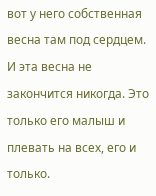вот у него собственная весна там под сердцем. И эта весна не закончится никогда. Это только его малыш и плевать на всех, его и только.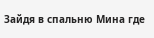Зайдя в спальню Мина где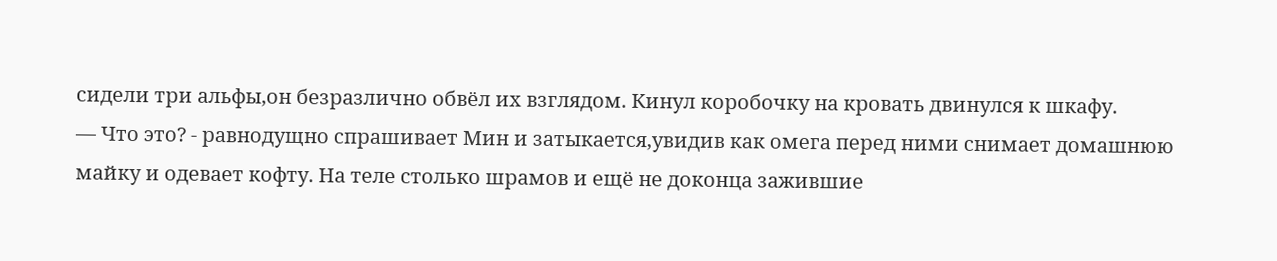сидели три альфы,он безразлично обвёл их взглядом. Кинул коробочку на кровать двинулся к шкафу.
— Что это? - равнодущно спрашивает Мин и затыкается,увидив как омега перед ними снимает домашнюю майку и одевает кофту. На теле столько шрамов и ещё не доконца зажившие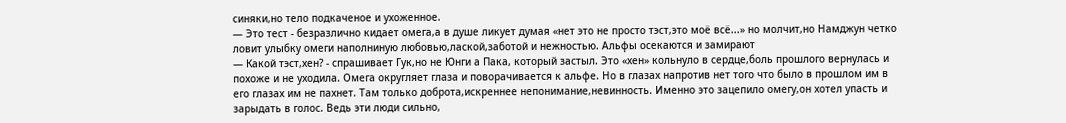синяки,но тело подкаченое и ухоженное.
— Это тест - безразлично кидает омега,а в душе ликует думая «нет это не просто тэст,это моё всё...» но молчит,но Намджун четко ловит улыбку омеги наполниную любовью,лаской,заботой и нежностью. Альфы осекаются и замирают
— Какой тэст,хен? - спрашивает Гук,но не Юнги а Пака, который застыл. Это «хен» кольнуло в сердце,боль прошлого вернулась и похоже и не уходила. Омега округляет глаза и поворачивается к альфе. Но в глазах напротив нет того что было в прошлом им в его глазах им не пахнет. Там только доброта,искреннее непонимание,невинность. Именно это зацепило омегу,он хотел упасть и зарыдать в голос. Ведь эти люди сильно,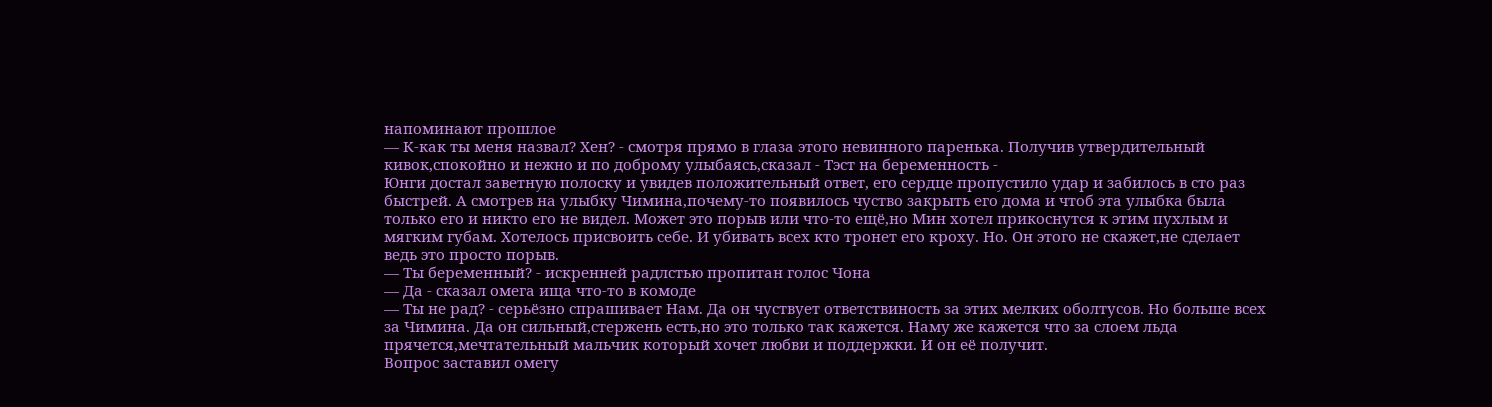напоминают прошлое
— К-как ты меня назвал? Хен? - смотря прямо в глаза этого невинного паренька. Получив утвердительный кивок,спокойно и нежно и по доброму улыбаясь,сказал - Тэст на беременность -
Юнги достал заветную полоску и увидев положительный ответ, его сердце пропустило удар и забилось в сто раз быстрей. А смотрев на улыбку Чимина,почему-то появилось чуство закрыть его дома и чтоб эта улыбка была только его и никто его не видел. Может это порыв или что-то ещё,но Мин хотел прикоснутся к этим пухлым и мягким губам. Хотелось присвоить себе. И убивать всех кто тронет его кроху. Но. Он этого не скажет,не сделает ведь это просто порыв.
— Ты беременный? - искренней радлстью пропитан голос Чона
— Да - сказал омега ища что-то в комоде
— Ты не рад? - серьёзно спрашивает Нам. Да он чуствует ответствиность за этих мелких оболтусов. Но больше всех за Чимина. Да он сильный,стержень есть,но это только так кажется. Наму же кажется что за слоем льда прячется,мечтательный мальчик который хочет любви и поддержки. И он её получит.
Вопрос заставил омегу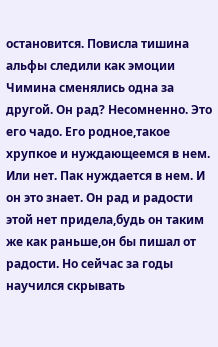остановится. Повисла тишина альфы следили как эмоции Чимина сменялись одна за другой. Он рад? Несомненно. Это его чадо. Его родное,такое хрупкое и нуждающеемся в нем. Или нет. Пак нуждается в нем. И он это знает. Он рад и радости этой нет придела,будь он таким же как раньше,он бы пишал от радости. Но сейчас за годы научился скрывать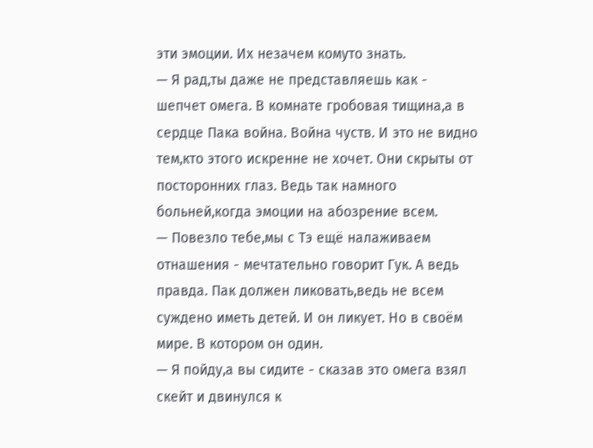эти эмоции. Их незачем комуто знать.
— Я рад,ты даже не представляешь как - шепчет омега. В комнате гробовая тищина,а в сердце Пака война. Война чуств. И это не видно тем,кто этого искренне не хочет. Они скрыты от посторонних глаз. Ведь так намного больней,когда эмоции на абозрение всем.
— Повезло тебе,мы с Тэ ещё налаживаем отнашения - мечтательно говорит Гук. А ведь правда. Пак должен ликовать,ведь не всем суждено иметь детей. И он ликует. Но в своём мире. В котором он один.
— Я пойду,а вы сидите - сказав это омега взял скейт и двинулся к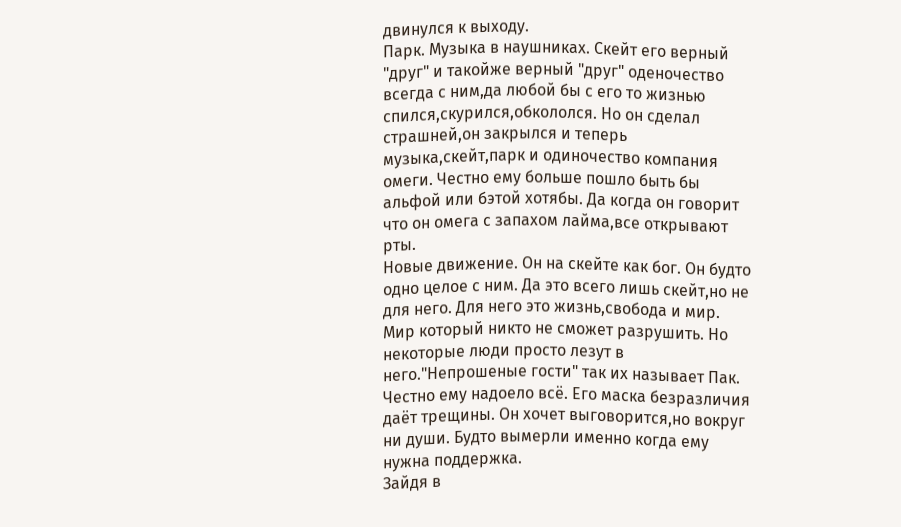двинулся к выходу.
Парк. Музыка в наушниках. Скейт его верный "друг" и такойже верный "друг" оденочество всегда с ним,да любой бы с его то жизнью спился,скурился,обкололся. Но он сделал страшней,он закрылся и теперь музыка,скейт,парк и одиночество компания омеги. Честно ему больше пошло быть бы альфой или бэтой хотябы. Да когда он говорит что он омега с запахом лайма,все открывают рты.
Новые движение. Он на скейте как бог. Он будто одно целое с ним. Да это всего лишь скейт,но не для него. Для него это жизнь,свобода и мир. Мир который никто не сможет разрушить. Но некоторые люди просто лезут в него."Непрошеные гости" так их называет Пак.
Честно ему надоело всё. Его маска безразличия даёт трещины. Он хочет выговорится,но вокруг ни души. Будто вымерли именно когда ему нужна поддержка.
Зайдя в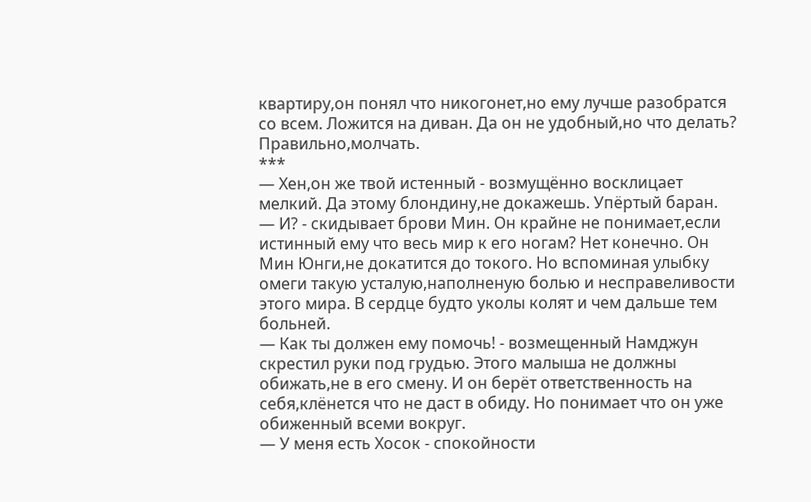квартиру,он понял что никогонет,но ему лучше разобратся со всем. Ложится на диван. Да он не удобный,но что делать? Правильно,молчать.
***
— Хен,он же твой истенный - возмущённо восклицает мелкий. Да этому блондину,не докажешь. Упёртый баран.
— И? - скидывает брови Мин. Он крайне не понимает,если истинный ему что весь мир к его ногам? Нет конечно. Он Мин Юнги,не докатится до токого. Но вспоминая улыбку омеги такую усталую,наполненую болью и несправеливости этого мира. В сердце будто уколы колят и чем дальше тем больней.
— Как ты должен ему помочь! - возмещенный Намджун скрестил руки под грудью. Этого малыша не должны обижать,не в его смену. И он берёт ответственность на себя,клёнется что не даст в обиду. Но понимает что он уже обиженный всеми вокруг.
— У меня есть Хосок - спокойности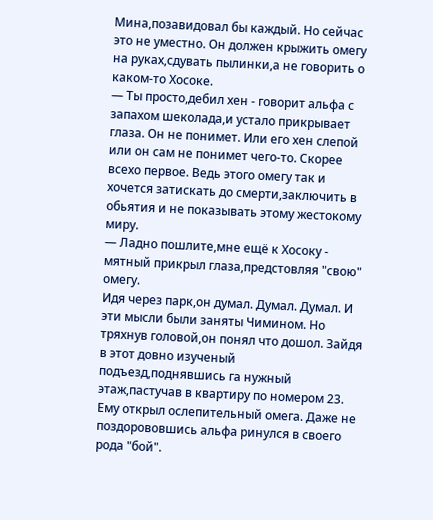Мина,позавидовал бы каждый. Но сейчас это не уместно. Он должен крыжить омегу на руках,сдувать пылинки,а не говорить о каком-то Хосоке.
— Ты просто,дебил хен - говорит альфа с запахом шеколада,и устало прикрывает глаза. Он не понимет. Или его хен слепой или он сам не понимет чего-то. Скорее всехо первое. Ведь этого омегу так и хочется затискать до смерти,заключить в обьятия и не показывать этому жестокому миру.
— Ладно пошлите,мне ещё к Хосоку - мятный прикрыл глаза,предстовляя "свою" омегу.
Идя через парк,он думал. Думал. Думал. И эти мысли были заняты Чимином. Но тряхнув головой,он понял что дошол. Зайдя в этот довно изученый подъезд,поднявшись га нужный этаж,пастучав в квартиру по номером 23. Ему открыл ослепительный омега. Даже не поздорововшись альфа ринулся в своего рода "бой".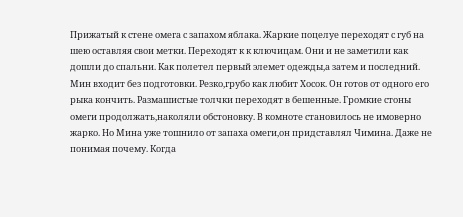Прижатый к стене омега с запахом яблака. Жаркие поцелуе переходят с губ на шею оставляя свои метки. Переходят к к ключицам. Они и не заметили как дошли до спальни. Как полетел первый элемет одежды,а затем и последний. Мин входит без подготовки. Резко,грубо как любит Хосок. Он готов от одного его рыка кончить. Размашистые толчки переходят в бешенные. Громкие стоны омеги продолжать,наколяли обстоновку. В комноте становилось не имоверно жарко. Но Мина уже тошнило от запаха омеги,он придставлял Чимина. Даже не понимая почему. Когда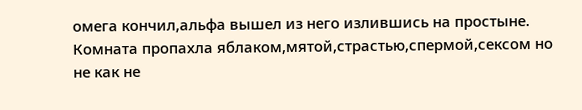омега кончил,альфа вышел из него излившись на простыне.
Комната пропахла яблаком,мятой,страстью,спермой,сексом но не как не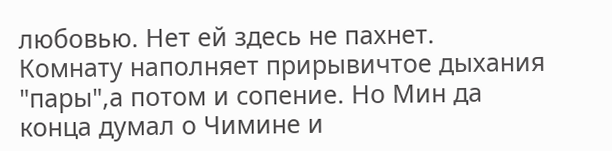любовью. Нет ей здесь не пахнет.
Комнату наполняет прирывичтое дыхания "пары",а потом и сопение. Но Мин да конца думал о Чимине и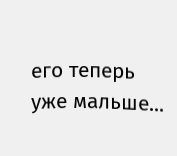его теперь уже мальше...